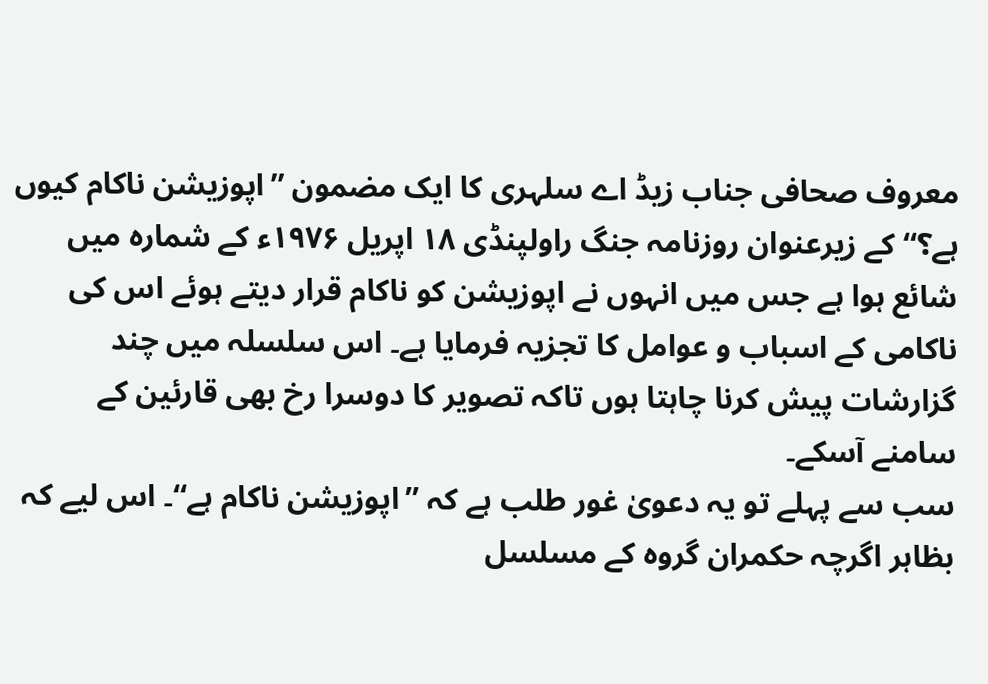معروف صحافی جناب زیڈ اے سلہری کا ایک مضمون ’’اپوزیشن ناکام کیوں ہے؟‘‘ کے زیرعنوان روزنامہ جنگ راولپنڈی ۱۸ اپریل ۱۹۷۶ء کے شمارہ میں شائع ہوا ہے جس میں انہوں نے اپوزیشن کو ناکام قرار دیتے ہوئے اس کی ناکامی کے اسباب و عوامل کا تجزیہ فرمایا ہے۔ اس سلسلہ میں چند گزارشات پیش کرنا چاہتا ہوں تاکہ تصویر کا دوسرا رخ بھی قارئین کے سامنے آسکے۔
سب سے پہلے تو یہ دعویٰ غور طلب ہے کہ ’’اپوزیشن ناکام ہے‘‘۔ اس لیے کہ بظاہر اگرچہ حکمران گروہ کے مسلسل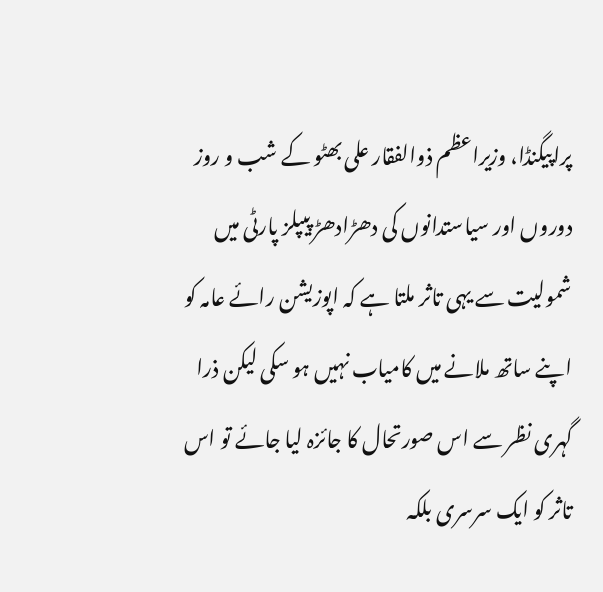پراپیگنڈا، وزیراعظم ذوالفقار علی بھٹو کے شب و روز دوروں اور سیاستدانوں کی دھڑادھڑ پیپلز پارٹی میں شمولیت سے یہی تاثر ملتا ہے کہ اپوزیشن رائے عامہ کو اپنے ساتھ ملانے میں کامیاب نہیں ہو سکی لیکن ذرا گہری نظر سے اس صورتحال کا جائزہ لیا جائے تو اس تاثر کو ایک سرسری بلکہ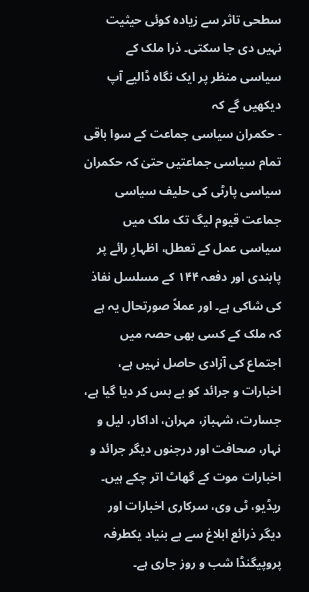سطحی تاثر سے زیادہ کوئی حیثیت نہیں دی جا سکتی۔ ذرا ملک کے سیاسی منظر پر ایک نگاہ ڈالیے آپ دیکھیں گے کہ
- حکمران سیاسی جماعت کے سوا باقی تمام سیاسی جماعتیں حتیٰ کہ حکمران سیاسی پارٹی کی حلیف سیاسی جماعت قیوم لیگ تک ملک میں سیاسی عمل کے تعطل، اظہارِ رائے پر پابندی اور دفعہ ۱۴۴ کے مسلسل نفاذ کی شاکی ہے۔ اور عملاً صورتحال یہ ہے کہ ملک کے کسی بھی حصہ میں اجتماع کی آزادی حاصل نہیں ہے، اخبارات و جرائد کو بے بس کر دیا گیا ہے، جسارت، شہباز، مہران، اداکار، لیل و نہار، صحافت اور درجنوں دیگر جرائد و اخبارات موت کے گھاٹ اتر چکے ہیں۔ ریڈیو، ٹی وی، سرکاری اخبارات اور دیگر ذرائع ابلاغ سے بے بنیاد یکطرفہ پروپیگنڈا شب و روز جاری ہے۔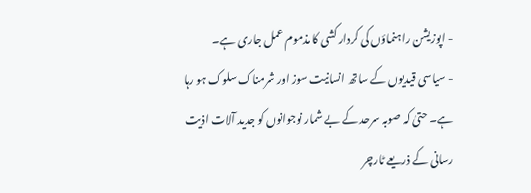- اپوزیشن راہنماؤں کی کردار کشی کا مذموم عمل جاری ہے۔
- سیاسی قیدیوں کے ساتھ انسانیت سوز اور شرمناک سلوک ہو رہا ہے۔ حتیٰ کہ صوبہ سرحد کے بے شمار نوجوانوں کو جدید آلات اذیت رسانی کے ذریعے ٹارچر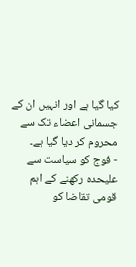کیا گیا ہے اور انہیں ان کے جسمانی اعضاء تک سے محروم کر دیا گیا ہے۔
- فوج کو سیاست سے علیحدہ رکھنے کے اہم قومی تقاضا کو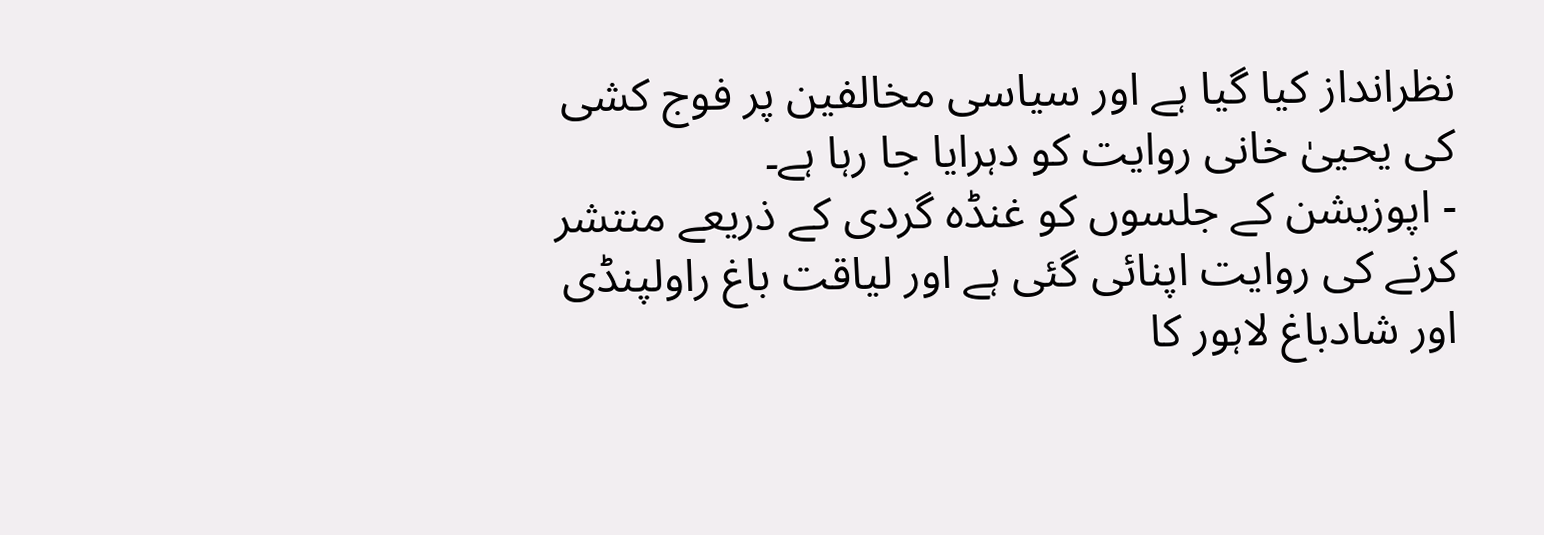نظرانداز کیا گیا ہے اور سیاسی مخالفین پر فوج کشی کی یحییٰ خانی روایت کو دہرایا جا رہا ہے۔
- اپوزیشن کے جلسوں کو غنڈہ گردی کے ذریعے منتشر کرنے کی روایت اپنائی گئی ہے اور لیاقت باغ راولپنڈی اور شادباغ لاہور کا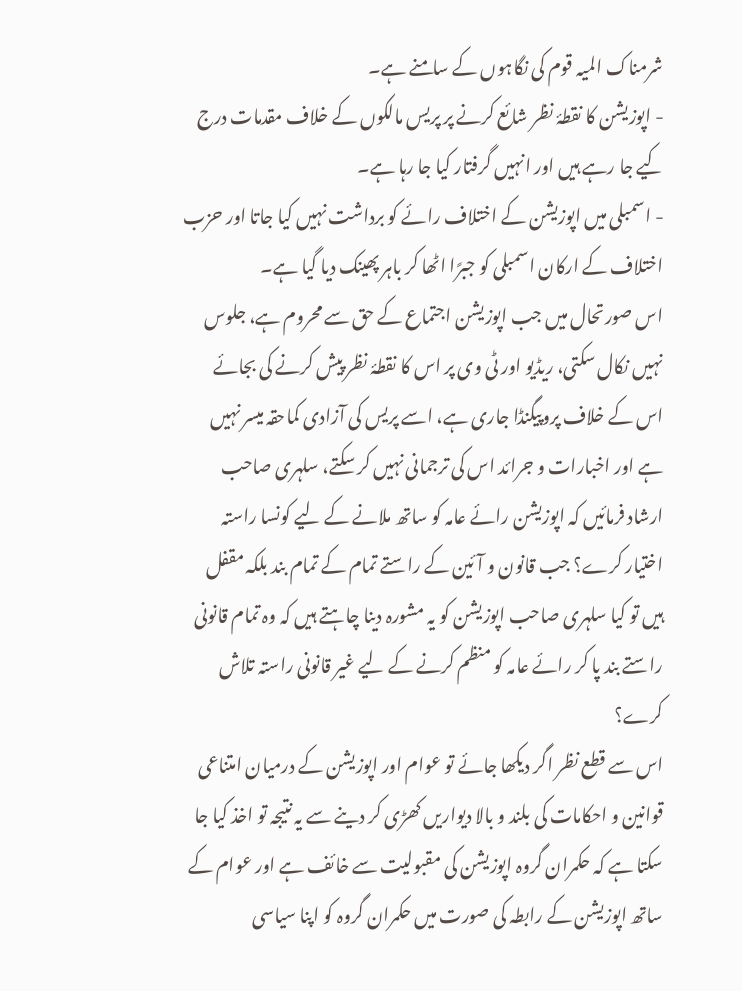شرمناک المیہ قوم کی نگاہوں کے سامنے ہے۔
- اپوزیشن کا نقطۂ نظر شائع کرنے پر پریس مالکوں کے خلاف مقدمات درج کیے جا رہے ہیں اور انہیں گرفتار کیا جا رہا ہے۔
- اسمبلی میں اپوزیشن کے اختلاف رائے کو برداشت نہیں کیا جاتا اور حزب اختلاف کے ارکان اسمبلی کو جبرًا اٹھا کر باہر پھینک دیا گیا ہے۔
اس صورتحال میں جب اپوزیشن اجتماع کے حق سے محروم ہے، جلوس نہیں نکال سکتی، ریڈیو اور ٹی وی پر اس کا نقطۂ نظر پیش کرنے کی بجائے اس کے خلاف پروپیگنڈا جاری ہے، اسے پریس کی آزادی کماحقہ میسر نہیں ہے اور اخبارات و جرائد اس کی ترجمانی نہیں کر سکتے، سلہری صاحب ارشاد فرمائیں کہ اپوزیشن رائے عامہ کو ساتھ ملانے کے لیے کونسا راستہ اختیار کرے؟ جب قانون و آئین کے راستے تمام کے تمام بند بلکہ مقفل ہیں تو کیا سلہری صاحب اپوزیشن کو یہ مشورہ دینا چاہتے ہیں کہ وہ تمام قانونی راستے بند پا کر رائے عامہ کو منظم کرنے کے لیے غیر قانونی راستہ تلاش کرے؟
اس سے قطع نظر اگر دیکھا جائے تو عوام اور اپوزیشن کے درمیان امتناعی قوانین و احکامات کی بلند و بالا دیواریں کھڑی کر دینے سے یہ نتیجہ تو اخذ کیا جا سکتا ہے کہ حکمران گروہ اپوزیشن کی مقبولیت سے خائف ہے اور عوام کے ساتھ اپوزیشن کے رابطہ کی صورت میں حکمران گروہ کو اپنا سیاسی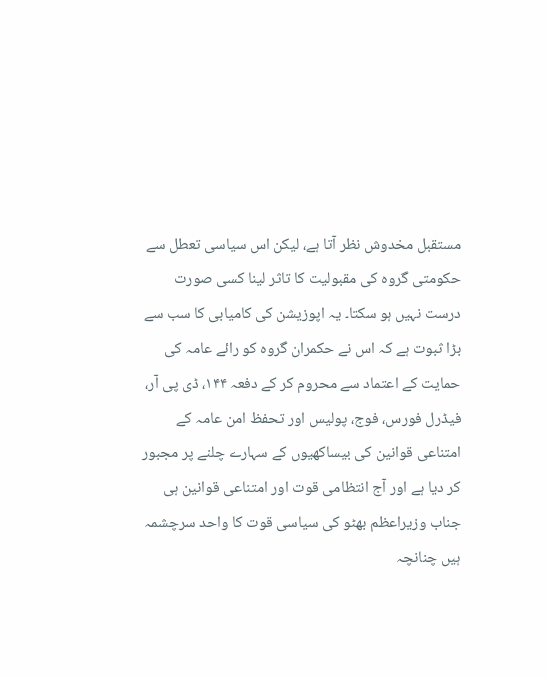مستقبل مخدوش نظر آتا ہے، لیکن اس سیاسی تعطل سے حکومتی گروہ کی مقبولیت کا تاثر لینا کسی صورت درست نہیں ہو سکتا۔ یہ اپوزیشن کی کامیابی کا سب سے بڑا ثبوت ہے کہ اس نے حکمران گروہ کو رائے عامہ کی حمایت کے اعتماد سے محروم کر کے دفعہ ۱۴۴، ڈی پی آر، فیڈرل فورس، فوج، پولیس اور تحفظ امن عامہ کے امتناعی قوانین کی بیساکھیوں کے سہارے چلنے پر مجبور کر دیا ہے اور آج انتظامی قوت اور امتناعی قوانین ہی جناب وزیراعظم بھٹو کی سیاسی قوت کا واحد سرچشمہ ہیں چنانچہ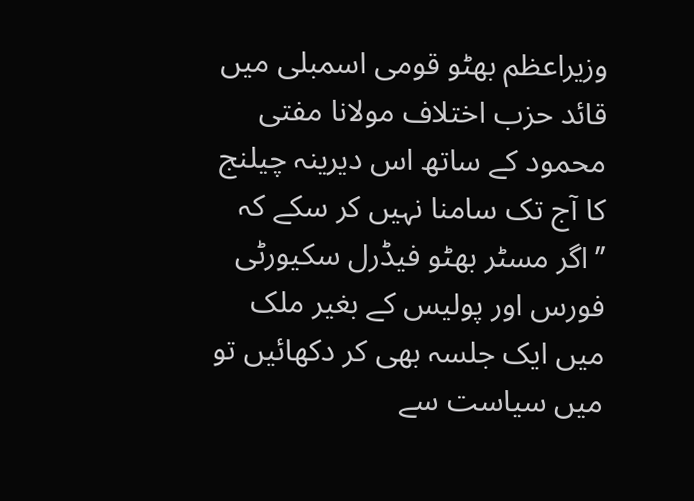وزیراعظم بھٹو قومی اسمبلی میں قائد حزب اختلاف مولانا مفتی محمود کے ساتھ اس دیرینہ چیلنج کا آج تک سامنا نہیں کر سکے کہ
’’اگر مسٹر بھٹو فیڈرل سکیورٹی فورس اور پولیس کے بغیر ملک میں ایک جلسہ بھی کر دکھائیں تو میں سیاست سے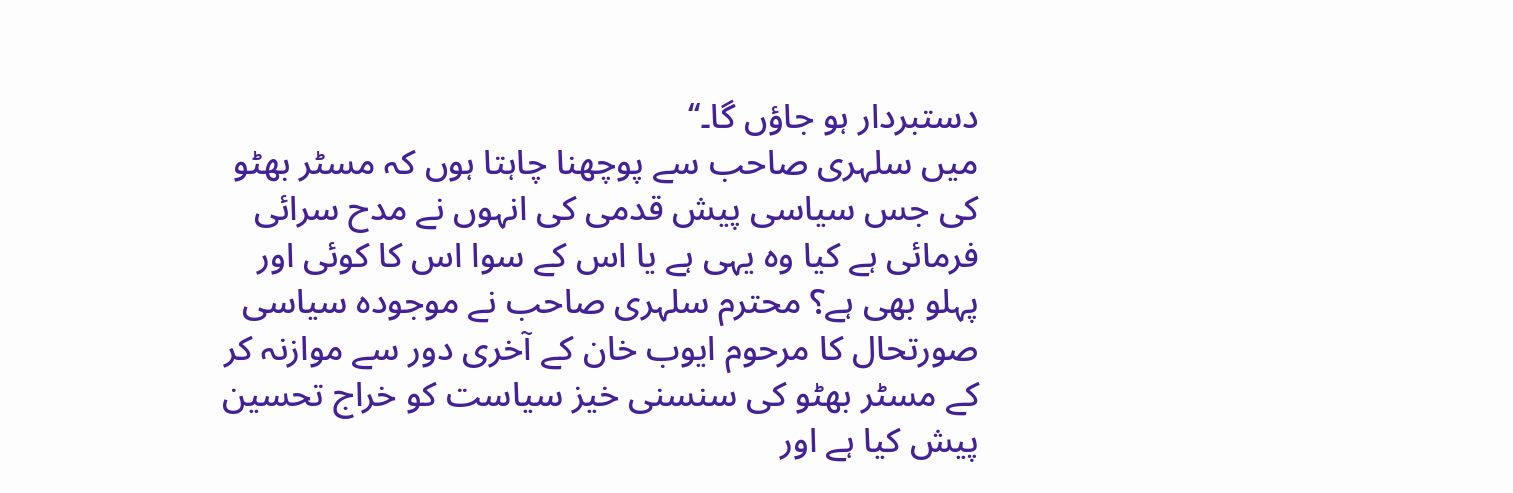دستبردار ہو جاؤں گا۔‘‘
میں سلہری صاحب سے پوچھنا چاہتا ہوں کہ مسٹر بھٹو کی جس سیاسی پیش قدمی کی انہوں نے مدح سرائی فرمائی ہے کیا وہ یہی ہے یا اس کے سوا اس کا کوئی اور پہلو بھی ہے؟ محترم سلہری صاحب نے موجودہ سیاسی صورتحال کا مرحوم ایوب خان کے آخری دور سے موازنہ کر کے مسٹر بھٹو کی سنسنی خیز سیاست کو خراج تحسین پیش کیا ہے اور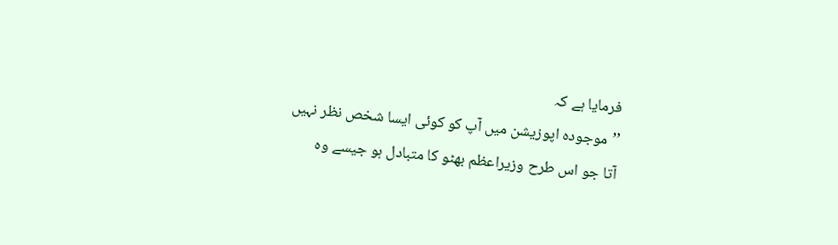فرمایا ہے کہ
’’موجودہ اپوزیشن میں آپ کو کوئی ایسا شخص نظر نہیں آتا جو اس طرح وزیراعظم بھٹو کا متبادل ہو جیسے وہ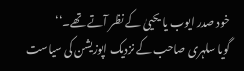خود صدر ایوب یا یحییٰ کے نظر آتے تھے۔‘‘
گویا سلہری صاحب کے نزدیک اپوزیشن کی سیاست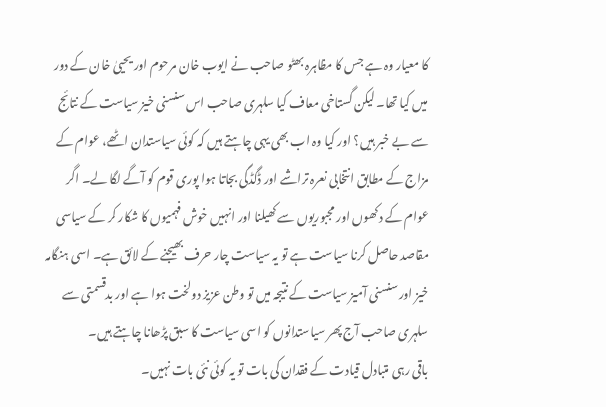کا معیار وہ ہے جس کا مظاہرہ بھٹو صاحب نے ایوب خان مرحوم اور یحییٰ خان کے دور میں کیا تھا۔ لیکن گستاخی معاف کیا سلہری صاحب اس سنسنی خیز سیاست کے نتائج سے بے خبر ہیں؟ اور کیا وہ اب بھی یہی چاہتے ہیں کہ کوئی سیاستدان اٹھے، عوام کے مزاج کے مطابق انتخابی نعرہ تراشے اور ڈگڈگی بجاتا ہوا پوری قوم کو آگے لگا لے۔ اگر عوام کے دکھوں اور مجبوریوں سے کھیلنا اور انہیں خوش فہمیوں کا شکار کر کے سیاسی مقاصد حاصل کرنا سیاست ہے تو یہ سیاست چار حرف بھیجنے کے لائق ہے۔ اسی ہنگامہ خیز اور سنسنی آمیز سیاست کے نتیجہ میں تو وطن عزیز دولخت ہوا ہے اور بدقسمتی سے سلہری صاحب آج پھر سیاستدانوں کو اسی سیاست کا سبق پڑھانا چاہتے ہیں۔
باقی رہی متبادل قیادت کے فقدان کی بات تو یہ کوئی نئی بات نہیں۔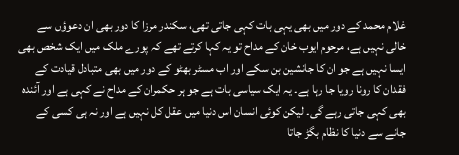غلام محمد کے دور میں بھی یہی بات کہی جاتی تھی، سکندر مرزا کا دور بھی ان دعوؤں سے خالی نہیں ہے، مرحوم ایوب خان کے مداح تو یہ کہا کرتے تھے کہ پورے ملک میں ایک شخص بھی ایسا نہیں ہے جو ان کا جانشین بن سکے اور اب مسٹر بھٹو کے دور میں بھی متبادل قیادت کے فقدان کا رونا رویا جا رہا ہے۔ یہ ایک سیاسی بات ہے جو ہر حکمران کے مداح نے کہی ہے اور آئندہ بھی کہی جاتی رہے گی۔ لیکن کوئی انسان اس دنیا میں عقل کل نہیں ہے اور نہ ہی کسی کے جانے سے دنیا کا نظام بگڑ جاتا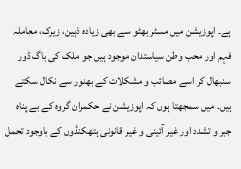ہے۔ اپوزیشن میں مسٹر بھٹو سے بھی زیادہ ذہین، زیرک، معاملہ فہم اور محب وطن سیاستدان موجود ہیں جو ملک کی باگ ڈور سنبھال کر اسے مصائب و مشکلات کے بھنور سے نکال سکتے ہیں۔ میں سمجھتا ہوں کہ اپوزیشن نے حکمران گروہ کے بے پناہ جبر و تشدد اور غیر آئینی و غیر قانونی ہتھکنڈوں کے باوجود تحمل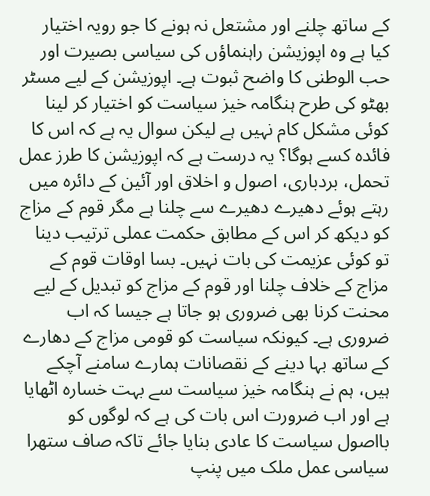کے ساتھ چلنے اور مشتعل نہ ہونے کا جو رویہ اختیار کیا ہے وہ اپوزیشن راہنماؤں کی سیاسی بصیرت اور حب الوطنی کا واضح ثبوت ہے۔ اپوزیشن کے لیے مسٹر بھٹو کی طرح ہنگامہ خیز سیاست کو اختیار کر لینا کوئی مشکل کام نہیں ہے لیکن سوال یہ ہے کہ اس کا فائدہ کسے ہوگا؟ یہ درست ہے کہ اپوزیشن کا طرز عمل تحمل، بردباری، اصول و اخلاق اور آئین کے دائرہ میں رہتے ہوئے دھیرے دھیرے سے چلنا ہے مگر قوم کے مزاج کو دیکھ کر اس کے مطابق حکمت عملی ترتیب دینا تو کوئی عزیمت کی بات نہیں۔ بسا اوقات قوم کے مزاج کے خلاف چلنا اور قوم کے مزاج کو تبدیل کے لیے محنت کرنا بھی ضروری ہو جاتا ہے جیسا کہ اب ضروری ہے۔ کیونکہ سیاست کو قومی مزاج کے دھارے کے ساتھ بہا دینے کے نقصانات ہمارے سامنے آچکے ہیں، ہم نے ہنگامہ خیز سیاست سے بہت خسارہ اٹھایا ہے اور اب ضرورت اس بات کی ہے کہ لوگوں کو بااصول سیاست کا عادی بنایا جائے تاکہ صاف ستھرا سیاسی عمل ملک میں پنپ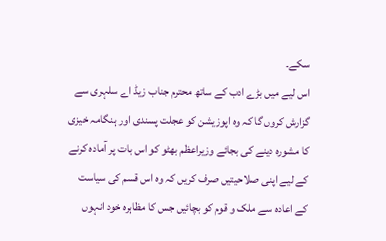سکے۔
اس لیے میں بڑے ادب کے ساتھ محترم جناب زیڈ اے سلہری سے گزارش کروں گا کہ وہ اپوزیشن کو عجلت پسندی اور ہنگامہ خیزی کا مشورہ دینے کی بجائے وزیراعظم بھٹو کو اس بات پر آمادہ کرنے کے لیے اپنی صلاحیتیں صرف کریں کہ وہ اس قسم کی سیاست کے اعادہ سے ملک و قوم کو بچائیں جس کا مظاہرہ خود انہوں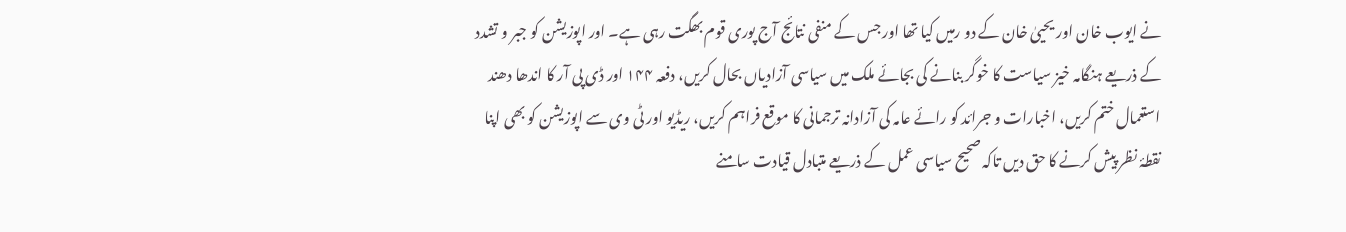نے ایوب خان اور یحییٰ خان کے دو رمیں کیا تھا اور جس کے منفی نتائج آج پوری قوم بھگت رہی ہے۔ اور اپوزیشن کو جبر و تشدد کے ذریعے ہنگامہ خیز سیاست کا خوگر بنانے کی بجائے ملک میں سیاسی آزادیاں بحال کریں، دفعہ ۱۴۴ اور ڈی پی آر کا اندھا دھند استعمال ختم کریں، اخبارات و جرائد کو رائے عامہ کی آزادانہ ترجمانی کا موقع فراہم کریں، ریڈیو اور ٹی وی سے اپوزیشن کو بھی اپنا نقطۂ نظر پیش کرنے کا حق دیں تاکہ صحیح سیاسی عمل کے ذریعے متبادل قیادت سامنے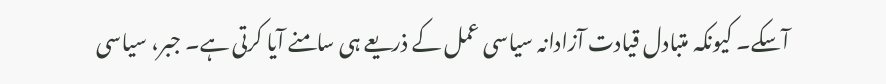آسکے۔ کیونکہ متبادل قیادت آزادانہ سیاسی عمل کے ذریعے ہی سامنے آیا کرتی ہے۔ جبر، سیاسی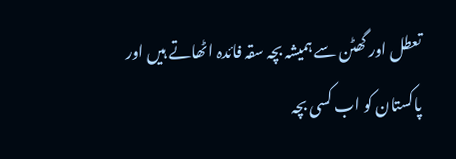تعطل اور گھٹن سے ہمیشہ بچہ سقہ فائدہ اٹھاتے ہیں اور پاکستان کو اب کسی بچہ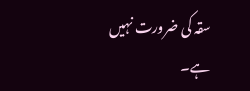سقہ کی ضرورت نہیں ہے۔